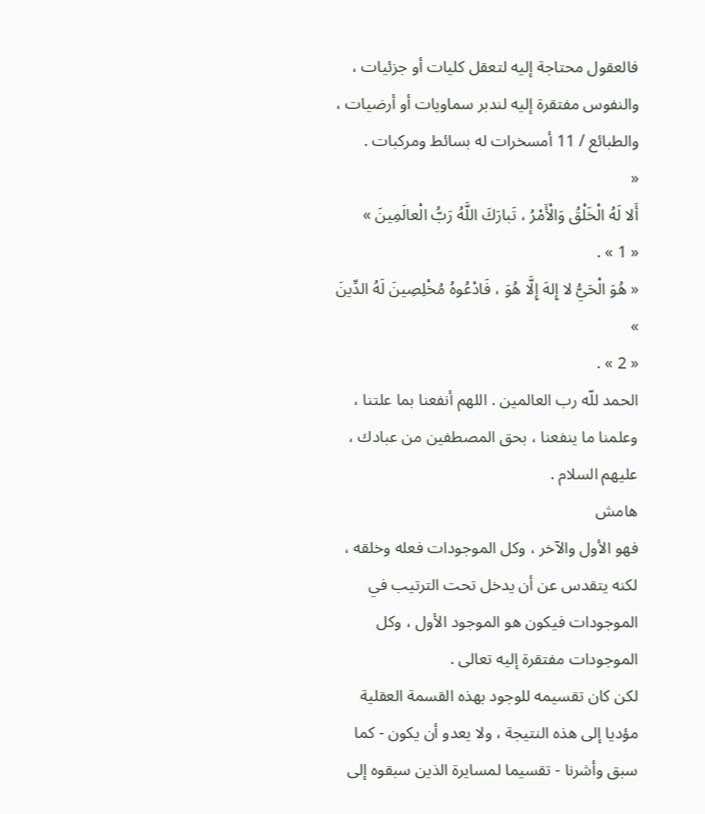فالعقول محتاجة إليه لتعقل كليات أو جزئيات ، والنفوس مفتقرة إليه لندبر سماويات أو أرضيات ، والطبائع / 11 أمسخرات له بسائط ومركبات .
«
أَلا لَهُ الْخَلْقُ وَالْأَمْرُ ، تَبارَكَ اللَّهُ رَبُّ الْعالَمِينَ »
« 1 » .
« هُوَ الْحَيُّ لا إِلهَ إِلَّا هُوَ ، فَادْعُوهُ مُخْلِصِينَ لَهُ الدِّينَ »
« 2 » .
الحمد للّه رب العالمين . اللهم أنفعنا بما علتنا ، وعلمنا ما ينفعنا ، بحق المصطفين من عبادك ، عليهم السلام .
هامش
فهو الأول والآخر ، وكل الموجودات فعله وخلقه ، لكنه يتقدس عن أن يدخل تحت الترتيب في الموجودات فيكون هو الموجود الأول ، وكل الموجودات مفتقرة إليه تعالى .
لكن كان تقسيمه للوجود بهذه القسمة العقلية مؤديا إلى هذه النتيجة ، ولا يعدو أن يكون - كما سبق وأشرنا - تقسيما لمسايرة الذين سبقوه إلى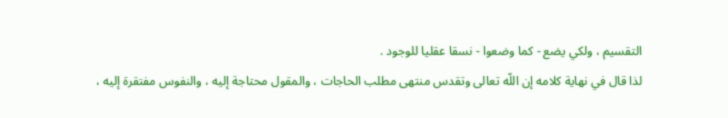التقسيم ، ولكي يضع - كما وضعوا - نسقا عقليا للوجود .
لذا قال في نهاية كلامه إن اللّه تعالى وتقدس منتهى مطلب الحاجات ، والمقول محتاجة إليه ، والنفوس مفتقرة إليه ،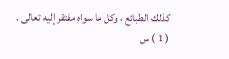كذلك الطبائع ، وكل ما سواه مفتقر إليه تعالى .
( 1 ) س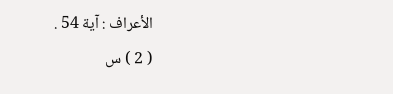الأعراف : آية 54 .
( 2 ) س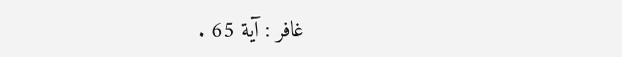غافر : آية 65 .